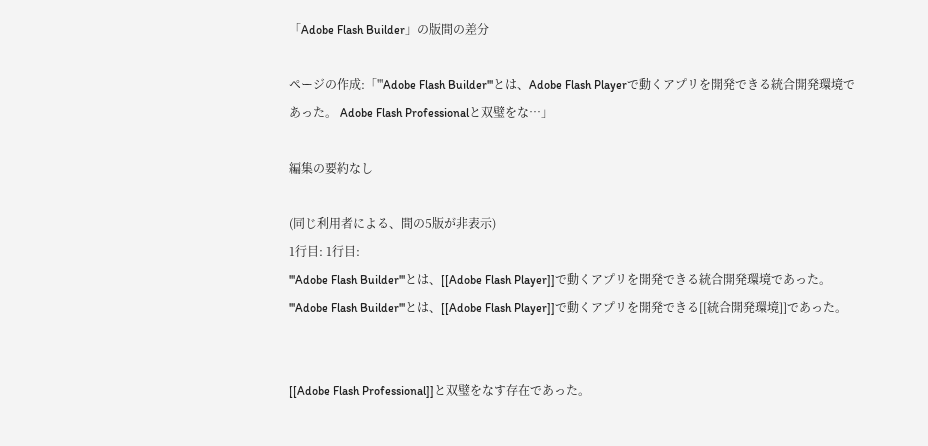「Adobe Flash Builder」の版間の差分

ページの作成:「'''Adobe Flash Builder'''とは、Adobe Flash Playerで動くアプリを開発できる統合開発環境であった。 Adobe Flash Professionalと双璧をな…」

編集の要約なし

(同じ利用者による、間の5版が非表示)
1行目: 1行目:
'''Adobe Flash Builder'''とは、[[Adobe Flash Player]]で動くアプリを開発できる統合開発環境であった。
'''Adobe Flash Builder'''とは、[[Adobe Flash Player]]で動くアプリを開発できる[[統合開発環境]]であった。


[[Adobe Flash Professional]]と双璧をなす存在であった。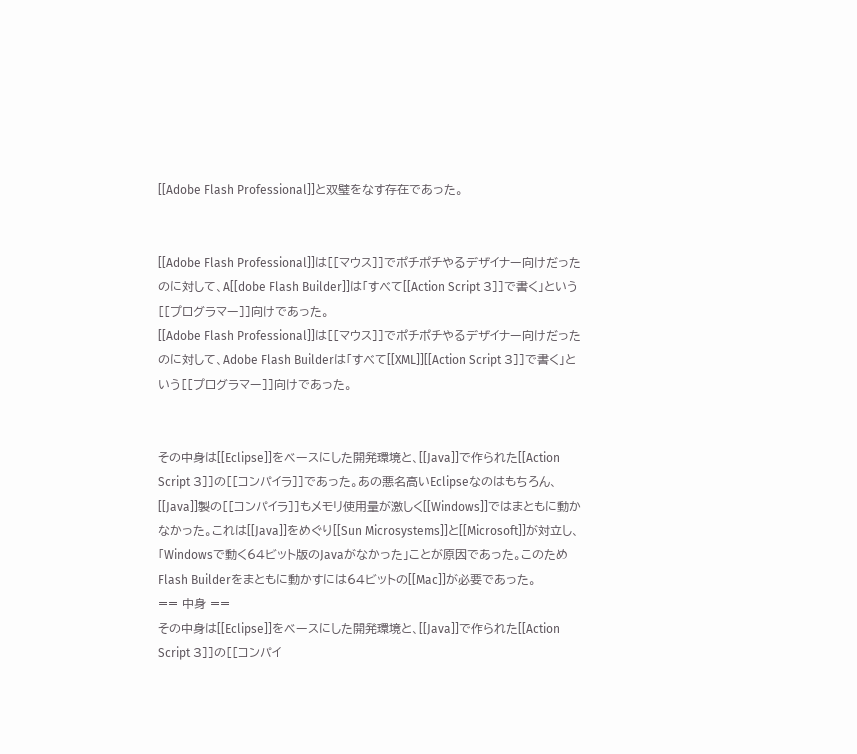[[Adobe Flash Professional]]と双璧をなす存在であった。


[[Adobe Flash Professional]]は[[マウス]]でポチポチやるデザイナー向けだったのに対して、A[[dobe Flash Builder]]は「すべて[[Action Script 3]]で書く」という[[プログラマー]]向けであった。
[[Adobe Flash Professional]]は[[マウス]]でポチポチやるデザイナー向けだったのに対して、Adobe Flash Builderは「すべて[[XML]][[Action Script 3]]で書く」という[[プログラマー]]向けであった。


その中身は[[Eclipse]]をベースにした開発環境と、[[Java]]で作られた[[Action Script 3]]の[[コンパイラ]]であった。あの悪名高いEclipseなのはもちろん、[[Java]]製の[[コンパイラ]]もメモリ使用量が激しく[[Windows]]ではまともに動かなかった。これは[[Java]]をめぐり[[Sun Microsystems]]と[[Microsoft]]が対立し、「Windowsで動く64ビット版のJavaがなかった」ことが原因であった。このためFlash Builderをまともに動かすには64ビットの[[Mac]]が必要であった。
== 中身 ==
その中身は[[Eclipse]]をベースにした開発環境と、[[Java]]で作られた[[Action Script 3]]の[[コンパイ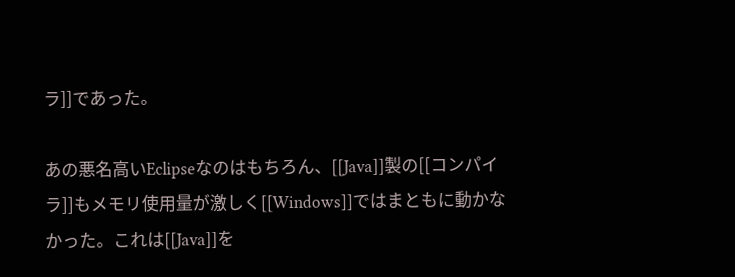ラ]]であった。

あの悪名高いEclipseなのはもちろん、[[Java]]製の[[コンパイラ]]もメモリ使用量が激しく[[Windows]]ではまともに動かなかった。これは[[Java]]を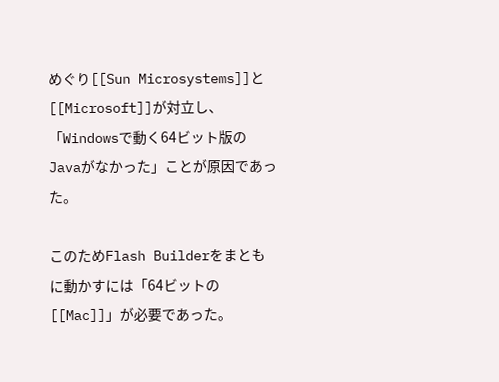めぐり[[Sun Microsystems]]と[[Microsoft]]が対立し、「Windowsで動く64ビット版のJavaがなかった」ことが原因であった。

このためFlash Builderをまともに動かすには「64ビットの[[Mac]]」が必要であった。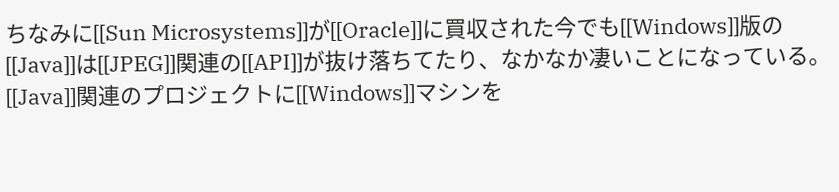ちなみに[[Sun Microsystems]]が[[Oracle]]に買収された今でも[[Windows]]版の[[Java]]は[[JPEG]]関連の[[API]]が抜け落ちてたり、なかなか凄いことになっている。[[Java]]関連のプロジェクトに[[Windows]]マシンを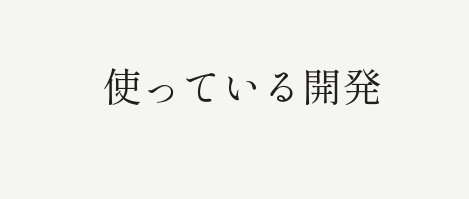使っている開発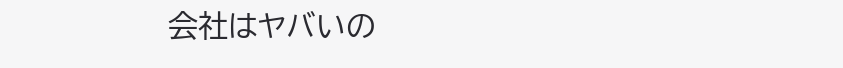会社はヤバいの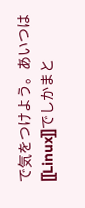で気をつけよう。あいつは[[Linux]]でしかまと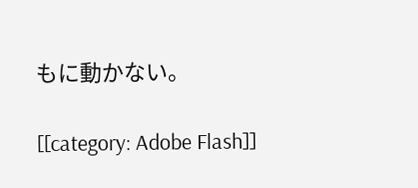もに動かない。

[[category: Adobe Flash]]